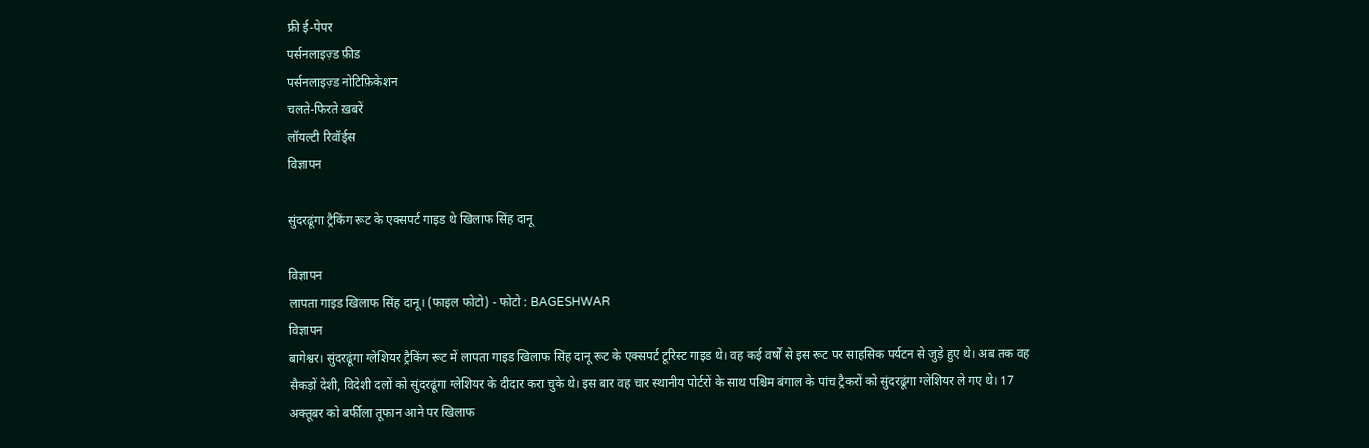फ्री ई-पेपर
पर्सनलाइज़्ड फ़ीड
पर्सनलाइज़्ड नोटिफ़िकेशन
चलते-फिरते ख़बरें
लॉयल्टी रिवॉर्ड्स
विज्ञापन

सुंदरढूंगा ट्रैकिंग रूट के एक्सपर्ट गाइड थे खिलाफ सिंह दानू

विज्ञापन
लापता गाइड खिलाफ सिंह दानू। (फाइल फोटो) - फोटो : BAGESHWAR
विज्ञापन
बागेश्वर। सुंदरढूंगा ग्लेशियर ट्रैकिंग रूट में लापता गाइड खिलाफ सिंह दानू रूट के एक्सपर्ट टूरिस्ट गाइड थे। वह कई वर्षों से इस रूट पर साहसिक पर्यटन से जुड़े हुए थे। अब तक वह सैकड़ों देशी, विदेशी दलों को सुंदरढूंगा ग्लेशियर के दीदार करा चुके थे। इस बार वह चार स्थानीय पोर्टरों के साथ पश्चिम बंगाल के पांच ट्रैकरों को सुंदरढूंगा ग्लेशियर ले गए थे। 17 अक्तूबर को बर्फीला तूफान आने पर खिलाफ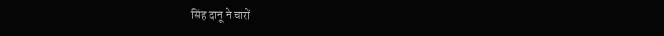सिंह दानू ने चारों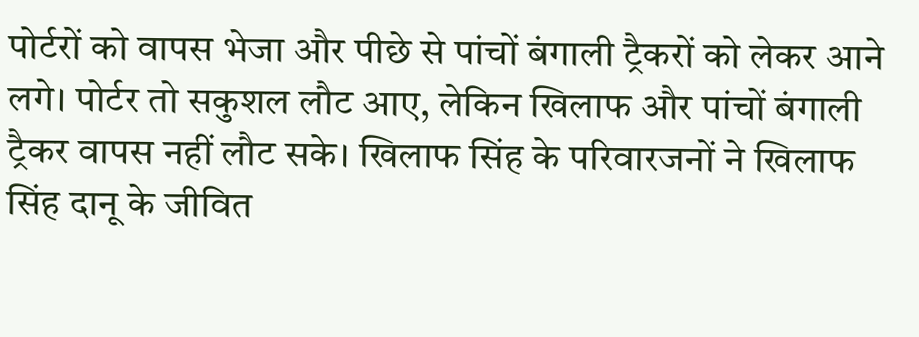पोर्टरों को वापस भेजा और पीछे से पांचों बंगाली ट्रैकरों को लेकर आने लगे। पोर्टर तो सकुशल लौट आए, लेकिन खिलाफ और पांचों बंगाली ट्रैकर वापस नहीं लौट सके। खिलाफ सिंह के परिवारजनों ने खिलाफ सिंह दानू के जीवित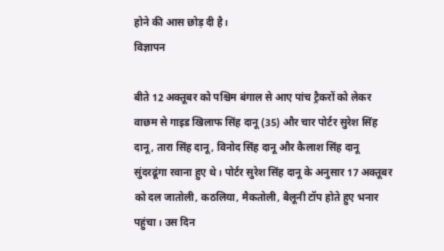होने की आस छोड़ दी है।
विज्ञापन

बीते 12 अक्तूबर को पश्चिम बंगाल से आए पांच ट्रैकरों को लेकर वाछम से गाइड खिलाफ सिंह दानू (35) और चार पोर्टर सुरेश सिंह दानू, तारा सिंह दानू, विनोद सिंह दानू और कैलाश सिंह दानू सुंदरढूंगा रवाना हुए थे। पोर्टर सुरेश सिंह दानू के अनुसार 17 अक्तूबर को दल जातोली, कठलिया, मैकतोली, बैलूनी टॉप होते हुए भनार पहुंचा। उस दिन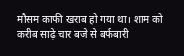मौसम काफी खराब हो गया था। शाम को करीब साढ़े चार बजे से बर्फबारी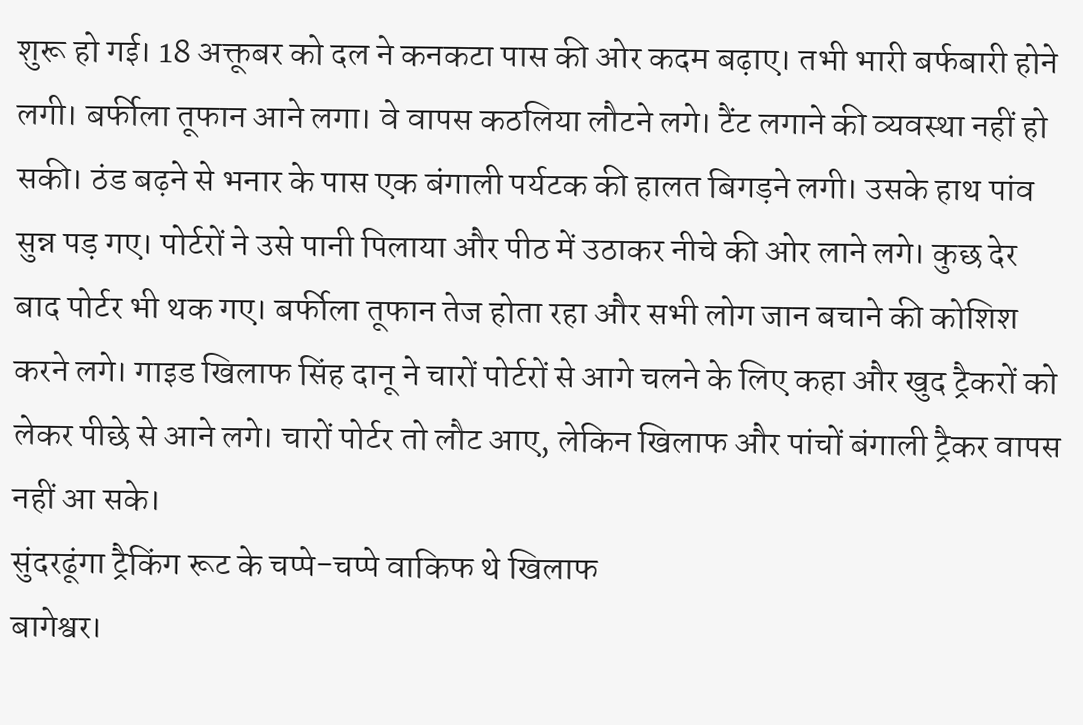शुरू हो गई। 18 अक्तूबर को दल ने कनकटा पास की ओर कदम बढ़ाए। तभी भारी बर्फबारी होने लगी। बर्फीला तूफान आने लगा। वे वापस कठलिया लौटने लगे। टैंट लगाने की व्यवस्था नहीं हो सकी। ठंड बढ़ने से भनार के पास एक बंगाली पर्यटक की हालत बिगड़ने लगी। उसके हाथ पांव सुन्न पड़ गए। पोर्टरों ने उसे पानी पिलाया और पीठ में उठाकर नीचे की ओर लाने लगे। कुछ देर बाद पोर्टर भी थक गए। बर्फीला तूफान तेज होता रहा और सभी लोग जान बचाने की कोशिश करने लगे। गाइड खिलाफ सिंह दानू ने चारों पोर्टरों से आगे चलने के लिए कहा और खुद ट्रैकरों को लेकर पीछे से आने लगे। चारों पोर्टर तो लौट आए, लेकिन खिलाफ और पांचों बंगाली ट्रैकर वापस नहीं आ सके।
सुंदरढूंगा ट्रैकिंग रूट के चप्पे-चप्पे वाकिफ थे खिलाफ
बागेश्वर।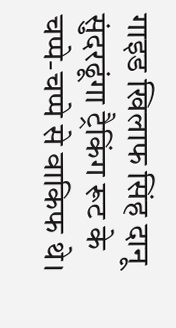गाइड खिलाफ सिंह दानू सुंदरढूंगा ट्रैकिंग रूट के चप्पे-चप्पे से वाकिफ थे।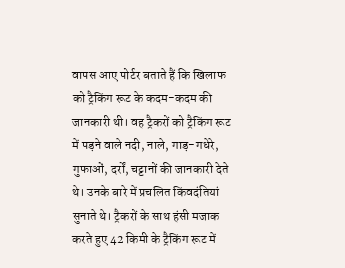वापस आए पोर्टर बताते हैं कि खिलाफ को ट्रैकिंग रूट के कदम-कदम की जानकारी थी। वह ट्रैकरों को ट्रैकिंग रूट में पड़ने वाले नदी, नाले, गाड़-गधेरे, गुफाओं, दर्रों, चट्टानों की जानकारी देते थे। उनके बारे में प्रचलित किंवदंतियां सुनाते थे। ट्रैकरों के साथ हंसी मजाक करते हुए 42 किमी के ट्रैकिंग रूट में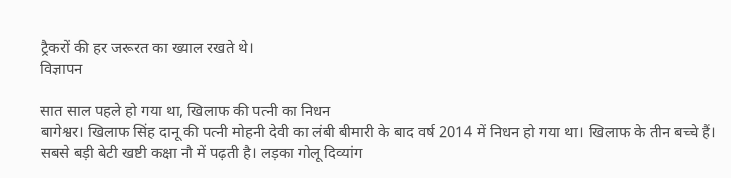ट्रैकरों की हर जरूरत का ख्याल रखते थे।
विज्ञापन

सात साल पहले हो गया था, खिलाफ की पत्नी का निधन
बागेश्वर। खिलाफ सिंह दानू की पत्नी मोहनी देवी का लंबी बीमारी के बाद वर्ष 2014 में निधन हो गया था। खिलाफ के तीन बच्चे हैं। सबसे बड़ी बेटी खष्टी कक्षा नौ में पढ़ती है। लड़का गोलू दिव्यांग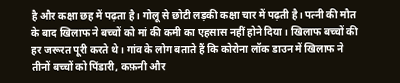है और कक्षा छह में पढ़ता है। गोलू से छोटी लड़की कक्षा चार में पढ़ती है। पत्नी की मौत के बाद खिलाफ ने बच्चों को मां की कमी का एहसास नहीं होने दिया। खिलाफ बच्चों की हर जरूरत पूरी करते थे। गांव के लोग बताते हैं कि कोरोना लॉक डाउन में खिलाफ ने तीनों बच्चों को पिंडारी, कफ़नी और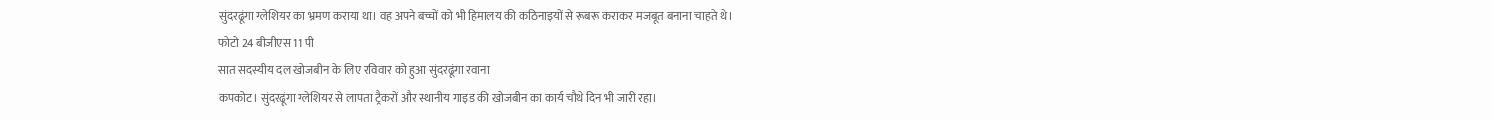सुंदरढूंगा ग्लेशियर का भ्रमण कराया था। वह अपने बच्चों को भी हिमालय की कठिनाइयों से रूबरू कराकर मजबूत बनाना चाहते थे।
फोटो 24 बीजीएस 11 पी
सात सदस्यीय दल खोजबीन के लिए रविवार को हुआ सुंदरढूंगा रवाना
कपकोट। सुंदरढूंगा ग्लेशियर से लापता ट्रैकरों और स्थानीय गाइड की खोजबीन का कार्य चौथे दिन भी जारी रहा।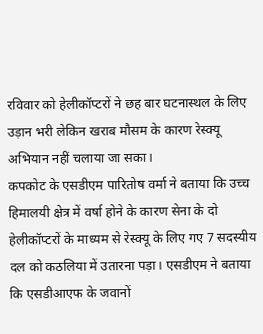रविवार को हेलीकॉप्टरों ने छह बार घटनास्थल के लिए उड़ान भरी लेकिन खराब मौसम के कारण रेस्क्यू अभियान नहीं चलाया जा सका।
कपकोट के एसडीएम पारितोष वर्मा ने बताया कि उच्च हिमालयी क्षेत्र में वर्षा होने के कारण सेना के दो हेलीकॉप्टरों के माध्यम से रेस्क्यू के लिए गए 7 सदस्यीय दल को कठलिया में उतारना पड़ा। एसडीएम ने बताया कि एसडीआएफ के जवानों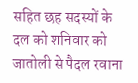सहित छह सदस्यों के दल को शनिवार को जातोली से पैदल रवाना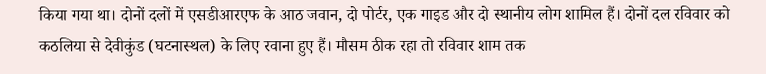किया गया था। दोनों दलों में एसडीआरएफ के आठ जवान, दो पोर्टर, एक गाइड और दो स्थानीय लोग शामिल हैं। दोनों दल रविवार को कठलिया से देवीकुंड (घटनास्थल) के लिए रवाना हुए हैं। मौसम ठीक रहा तो रविवार शाम तक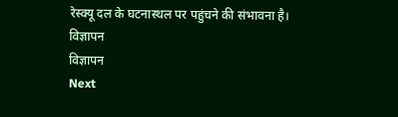रेस्क्यू दल के घटनास्थल पर पहुंचने की संभावना है।
विज्ञापन
विज्ञापन
Next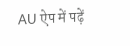AU ऐप में पढ़ें